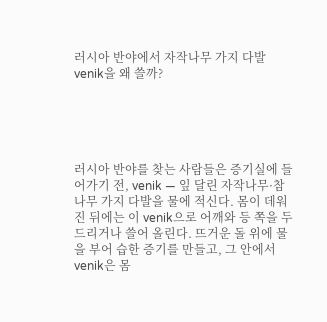러시아 반야에서 자작나무 가지 다발 venik을 왜 쓸까?





러시아 반야를 찾는 사람들은 증기실에 들어가기 전, venik — 잎 달린 자작나무·참나무 가지 다발을 물에 적신다. 몸이 데워진 뒤에는 이 venik으로 어깨와 등 쪽을 두드리거나 쓸어 올린다. 뜨거운 돌 위에 물을 부어 습한 증기를 만들고, 그 안에서 venik은 몸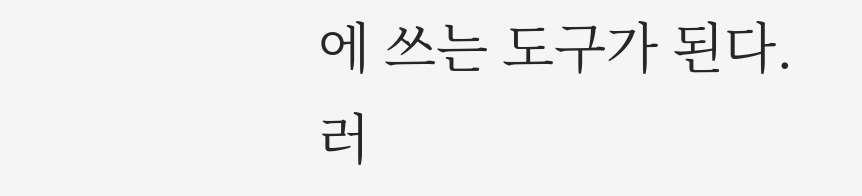에 쓰는 도구가 된다.
러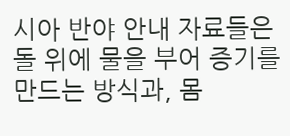시아 반야 안내 자료들은 돌 위에 물을 부어 증기를 만드는 방식과, 몸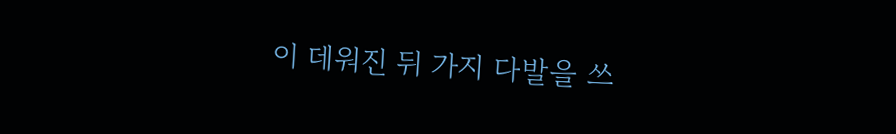이 데워진 뒤 가지 다발을 쓰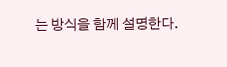는 방식을 함께 설명한다.